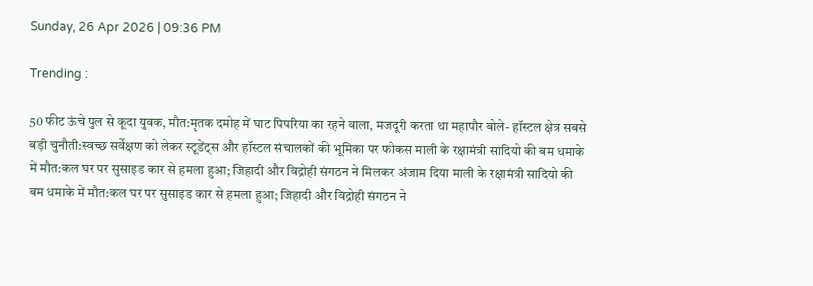Sunday, 26 Apr 2026 | 09:36 PM

Trending :

50 फीट ऊंचे पुल से कूदा युवक, मौत:मृतक दमोह में घाट पिपरिया का रहने वाला, मजदूरी करता था महापौर बोले- हॉस्टल क्षेत्र सबसे बड़ी चुनौती:स्वच्छ सर्वेक्षण को लेकर स्टूडेंट्स और हॉस्टल संचालकों की भूमिका पर फोकस माली के रक्षामंत्री सादियो की बम धमाके में मौत:कल घर पर सुसाइड कार से हमला हुआ; जिहादी और विद्रोही संगठन ने मिलकर अंजाम दिया माली के रक्षामंत्री सादियो की बम धमाके में मौत:कल घर पर सुसाइड कार से हमला हुआ; जिहादी और विद्रोही संगठन ने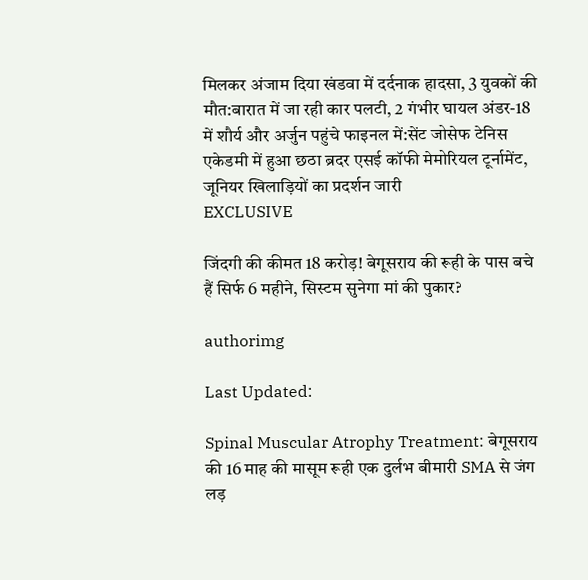मिलकर अंजाम दिया खंडवा में दर्दनाक हादसा, 3 युवकों की मौत:बारात में जा रही कार पलटी, 2 गंभीर घायल अंडर-18 में शौर्य और अर्जुन पहुंचे फाइनल में:सेंट जोसेफ टेनिस एकेडमी में हुआ छठा ब्रदर एसई कॉफी मेमोरियल टूर्नामेंट, जूनियर खिलाड़ियों का प्रदर्शन जारी
EXCLUSIVE

जिंदगी की कीमत 18 करोड़! बेगूसराय की रूही के पास बचे हैं सिर्फ 6 महीने, सिस्टम सुनेगा मां की पुकार?

authorimg

Last Updated:

Spinal Muscular Atrophy Treatment: बेगूसराय की 16 माह की मासूम रूही एक दुर्लभ बीमारी SMA से जंग लड़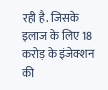रही है. जिसके इलाज के लिए 18 करोड़ के इंजेक्शन की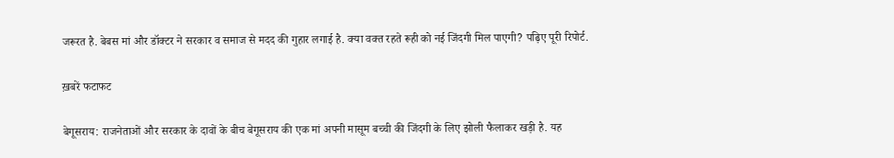जरूरत है. बेबस मां और डॉक्टर ने सरकार व समाज से मदद की गुहार लगाई है. क्या वक्त रहते रूही को नई जिंदगी मिल पाएगी? पढ़िए पूरी रिपोर्ट.

ख़बरें फटाफट

बेगूसराय: राजनेताओं और सरकार के दावों के बीच बेगूसराय की एक मां अपनी मासूम बच्ची की जिंदगी के लिए झोली फैलाकर खड़ी है. यह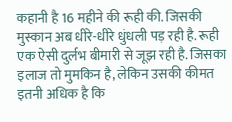कहानी है 16 महीने की रूही की. जिसकी मुस्कान अब धीरे-धीरे धुंधली पड़ रही है. रूही एक ऐसी दुर्लभ बीमारी से जूझ रही है. जिसका इलाज तो मुमकिन है, लेकिन उसकी कीमत इतनी अधिक है कि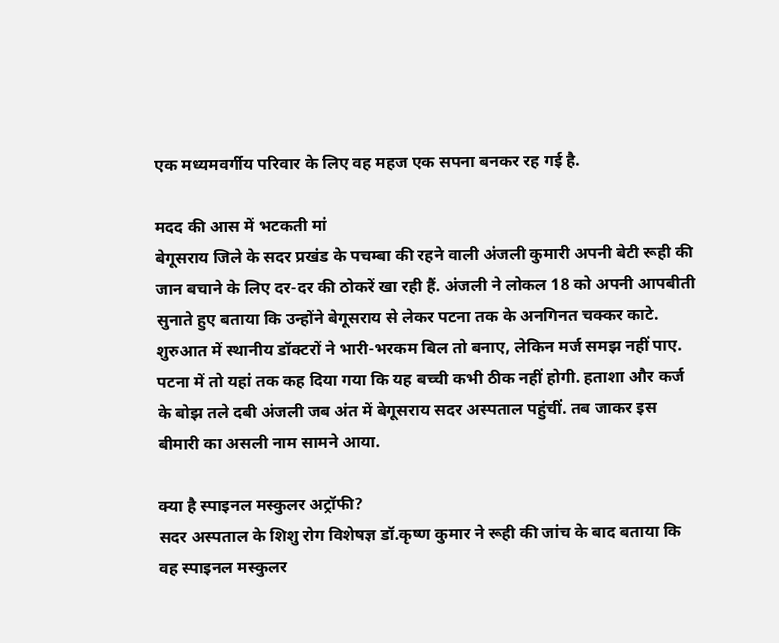एक मध्यमवर्गीय परिवार के लिए वह महज एक सपना बनकर रह गई है.

मदद की आस में भटकती मां
बेगूसराय जिले के सदर प्रखंड के पचम्बा की रहने वाली अंजली कुमारी अपनी बेटी रूही की जान बचाने के लिए दर-दर की ठोकरें खा रही हैं. अंजली ने लोकल 18 को अपनी आपबीती सुनाते हुए बताया कि उन्होंने बेगूसराय से लेकर पटना तक के अनगिनत चक्कर काटे. शुरुआत में स्थानीय डॉक्टरों ने भारी-भरकम बिल तो बनाए, लेकिन मर्ज समझ नहीं पाए. पटना में तो यहां तक कह दिया गया कि यह बच्ची कभी ठीक नहीं होगी. हताशा और कर्ज के बोझ तले दबी अंजली जब अंत में बेगूसराय सदर अस्पताल पहुंचीं. तब जाकर इस बीमारी का असली नाम सामने आया.

क्या है स्पाइनल मस्कुलर अट्रॉफी?
सदर अस्पताल के शिशु रोग विशेषज्ञ डॉ.कृष्ण कुमार ने रूही की जांच के बाद बताया कि वह स्पाइनल मस्कुलर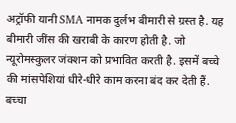अट्रॉफी यानी SMA नामक दुर्लभ बीमारी से ग्रस्त है. यह बीमारी जींस की खराबी के कारण होती है. जो न्यूरोमस्कुलर जंक्शन को प्रभावित करती है. इसमें बच्चे की मांसपेशियां धीरे-धीरे काम करना बंद कर देती हैं. बच्चा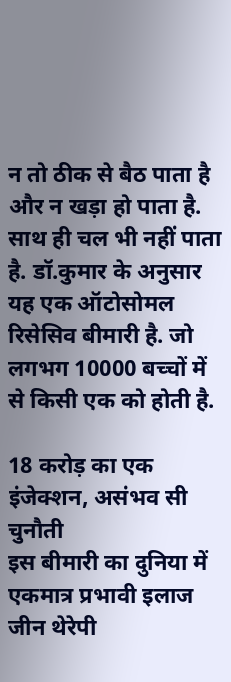न तो ठीक से बैठ पाता है और न खड़ा हो पाता है. साथ ही चल भी नहीं पाता है. डॉ.कुमार के अनुसार यह एक ऑटोसोमल रिसेसिव बीमारी है. जो लगभग 10000 बच्चों में से किसी एक को होती है.

18 करोड़ का एक इंजेक्शन, असंभव सी चुनौती
इस बीमारी का दुनिया में एकमात्र प्रभावी इलाज जीन थेरेपी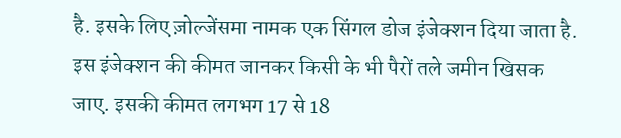है. इसके लिए ज़ोल्जेंसमा नामक एक सिंगल डोज इंजेक्शन दिया जाता है. इस इंजेक्शन की कीमत जानकर किसी के भी पैरों तले जमीन खिसक जाए. इसकी कीमत लगभग 17 से 18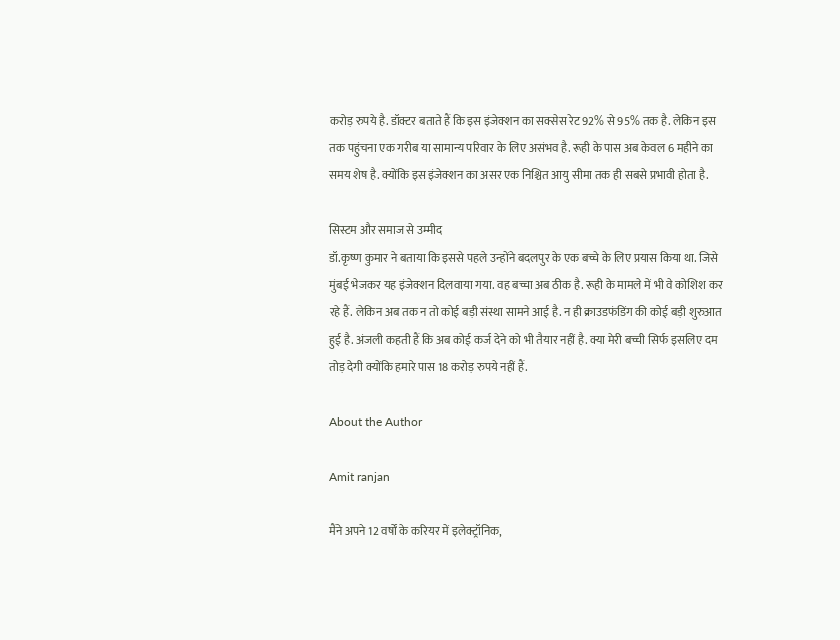करोड़ रुपये है. डॉक्टर बताते हैं कि इस इंजेक्शन का सक्सेस रेट 92% से 95% तक है. लेकिन इस तक पहुंचना एक गरीब या सामान्य परिवार के लिए असंभव है. रूही के पास अब केवल 6 महीने का समय शेष है. क्योंकि इस इंजेक्शन का असर एक निश्चित आयु सीमा तक ही सबसे प्रभावी होता है.

सिस्टम और समाज से उम्मीद
डॉ.कृष्ण कुमार ने बताया कि इससे पहले उन्होंने बदलपुर के एक बच्चे के लिए प्रयास किया था. जिसे मुंबई भेजकर यह इंजेक्शन दिलवाया गया. वह बच्चा अब ठीक है. रूही के मामले में भी वे कोशिश कर रहे हैं. लेकिन अब तक न तो कोई बड़ी संस्था सामने आई है. न ही क्राउडफंडिंग की कोई बड़ी शुरुआत हुई है. अंजली कहती हैं कि अब कोई कर्ज देने को भी तैयार नहीं है. क्या मेरी बच्ची सिर्फ इसलिए दम तोड़ देगी क्योंकि हमारे पास 18 करोड़ रुपये नहीं हैं.

About the Author

Amit ranjan

मैंने अपने 12 वर्षों के करियर में इलेक्ट्रॉनिक,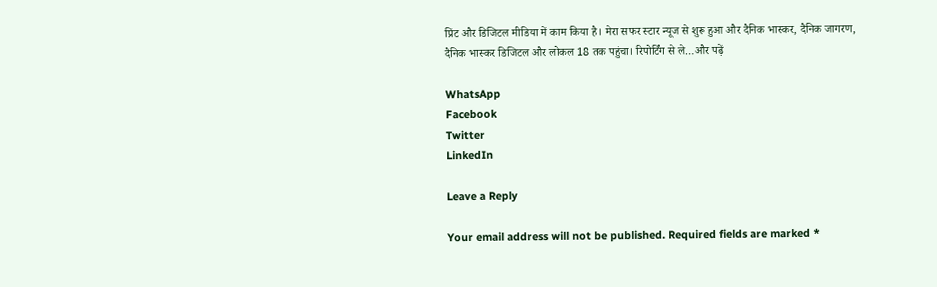प्रिंट और डिजिटल मीडिया में काम किया है। मेरा सफर स्टार न्यूज से शुरू हुआ और दैनिक भास्कर, दैनिक जागरण, दैनिक भास्कर डिजिटल और लोकल 18 तक पहुंचा। रिपोर्टिंग से ले…और पढ़ें

WhatsApp
Facebook
Twitter
LinkedIn

Leave a Reply

Your email address will not be published. Required fields are marked *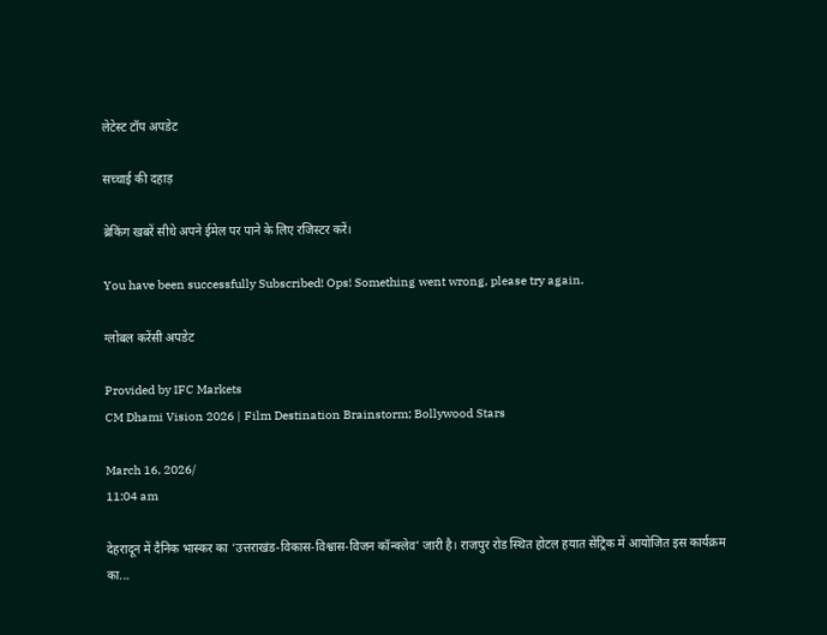लेटेस्ट टॉप अपडेट

सच्चाई की दहाड़

ब्रेकिंग खबरें सीधे अपने ईमेल पर पाने के लिए रजिस्टर करें।

You have been successfully Subscribed! Ops! Something went wrong, please try again.

ग्लोबल करेंसी अपडेट

Provided by IFC Markets
CM Dhami Vision 2026 | Film Destination Brainstorm; Bollywood Stars

March 16, 2026/
11:04 am

देहरादून में दैनिक भास्कर का ‘उत्तराखंड-विकास-विश्वास-विजन कॉन्क्लेव’ जारी है। राजपुर रोड स्थित होटल हयात सेंट्रिक में आयोजित इस कार्यक्रम का...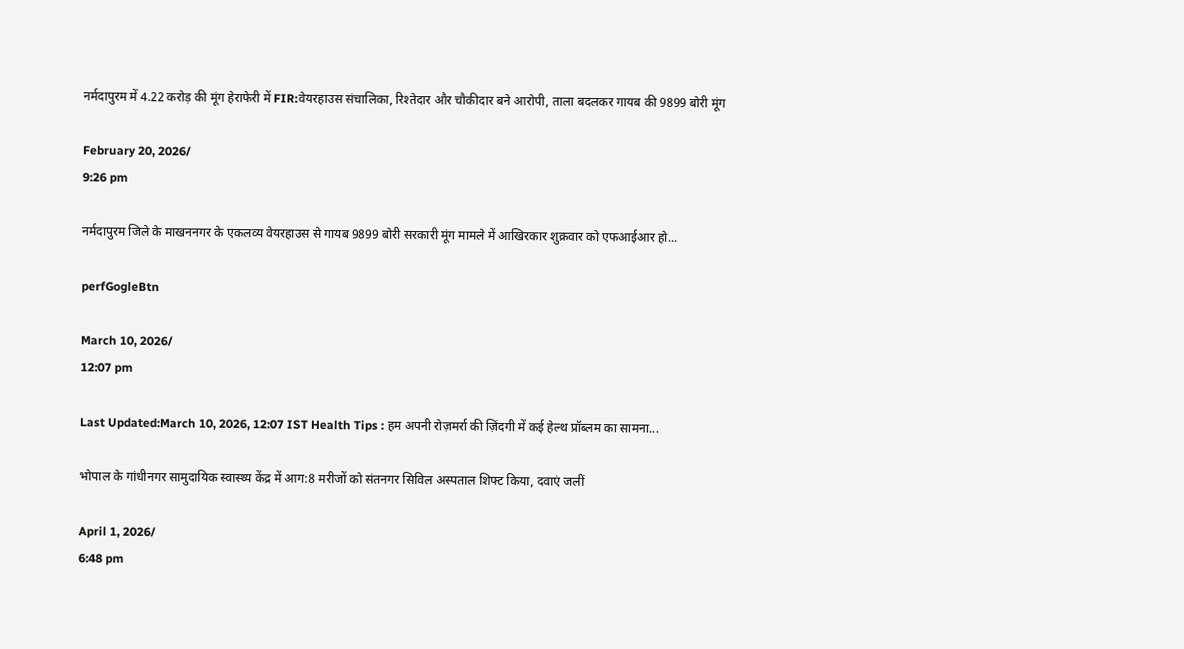नर्मदापुरम में 4.22 करोड़ की मूंग हेराफेरी में FIR:वेयरहाउस संचालिका, रिश्तेदार और चौकीदार बने आरोपी, ताला बदलकर गायब की 9899 बोरी मूंग

February 20, 2026/
9:26 pm

नर्मदापुरम जिले के माखननगर के एकलव्य वेयरहाउस से गायब 9899 बोरी सरकारी मूंग मामले में आखिरकार शुक्रवार को एफआईआर हो...

perfGogleBtn

March 10, 2026/
12:07 pm

Last Updated:March 10, 2026, 12:07 IST Health Tips : हम अपनी रोज़मर्रा की ज़िंदगी में कई हेल्थ प्रॉब्लम का सामना...

भोपाल के गांधीनगर सामुदायिक स्वास्थ्य केंद्र में आग:8 मरीजों को संतनगर सिविल अस्पताल शिफ्ट किया, दवाएं जलीं

April 1, 2026/
6:48 pm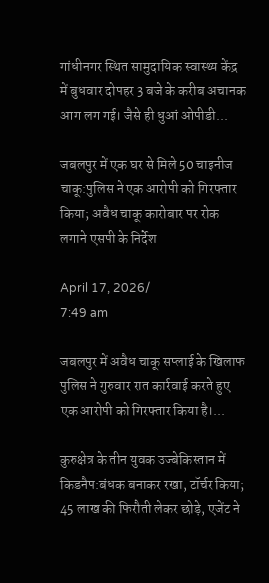गांधीनगर स्थित सामुदायिक स्वास्थ्य केंद्र में बुधवार दोपहर 3 बजे के करीब अचानक आग लग गई। जैसे ही धुआं ओपीडी...

जबलपुर में एक घर से मिले 50 चाइनीज चाकू:पुलिस ने एक आरोपी को गिरफ्तार किया; अवैध चाकू कारोबार पर रोक लगाने एसपी के निर्देश

April 17, 2026/
7:49 am

जबलपुर में अवैध चाकू सप्लाई के खिलाफ पुलिस ने गुरुवार रात कार्रवाई करते हुए एक आरोपी को गिरफ्तार किया है।...

कुरुक्षेत्र के तीन युवक उज्बेकिस्तान में किडनैप:बंधक बनाकर रखा, टॉर्चर किया; 45 लाख की फिरौती लेकर छोड़े, एजेंट ने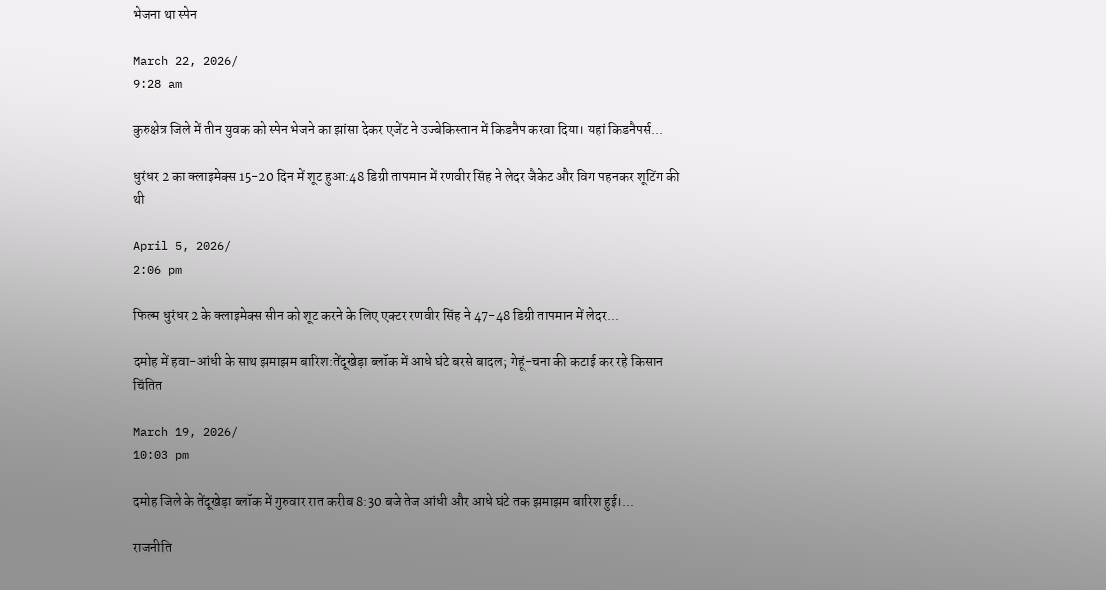भेजना था स्पेन

March 22, 2026/
9:28 am

कुरुक्षेत्र जिले में तीन युवक को स्पेन भेजने का झांसा देकर एजेंट ने उज्बेकिस्तान में किडनैप करवा दिया। यहां किडनैपर्स...

धुरंधर 2 का क्लाइमेक्स 15-20 दिन में शूट हुआ:48 डिग्री तापमान में रणवीर सिंह ने लेदर जैकेट और विग पहनकर शूटिंग की थी

April 5, 2026/
2:06 pm

फिल्म धुरंधर 2 के क्लाइमेक्स सीन को शूट करने के लिए एक्टर रणवीर सिंह ने 47-48 डिग्री तापमान में लेदर...

दमोह में हवा-आंधी के साथ झमाझम बारिश:तेंदूखेड़ा ब्लॉक में आधे घंटे बरसे बादल; गेहूं-चना की कटाई कर रहे किसान चिंतित

March 19, 2026/
10:03 pm

दमोह जिले के तेंदूखेड़ा ब्लॉक में गुरुवार रात करीब 8:30 बजे तेज आंधी और आधे घंटे तक झमाझम बारिश हुई।...

राजनीति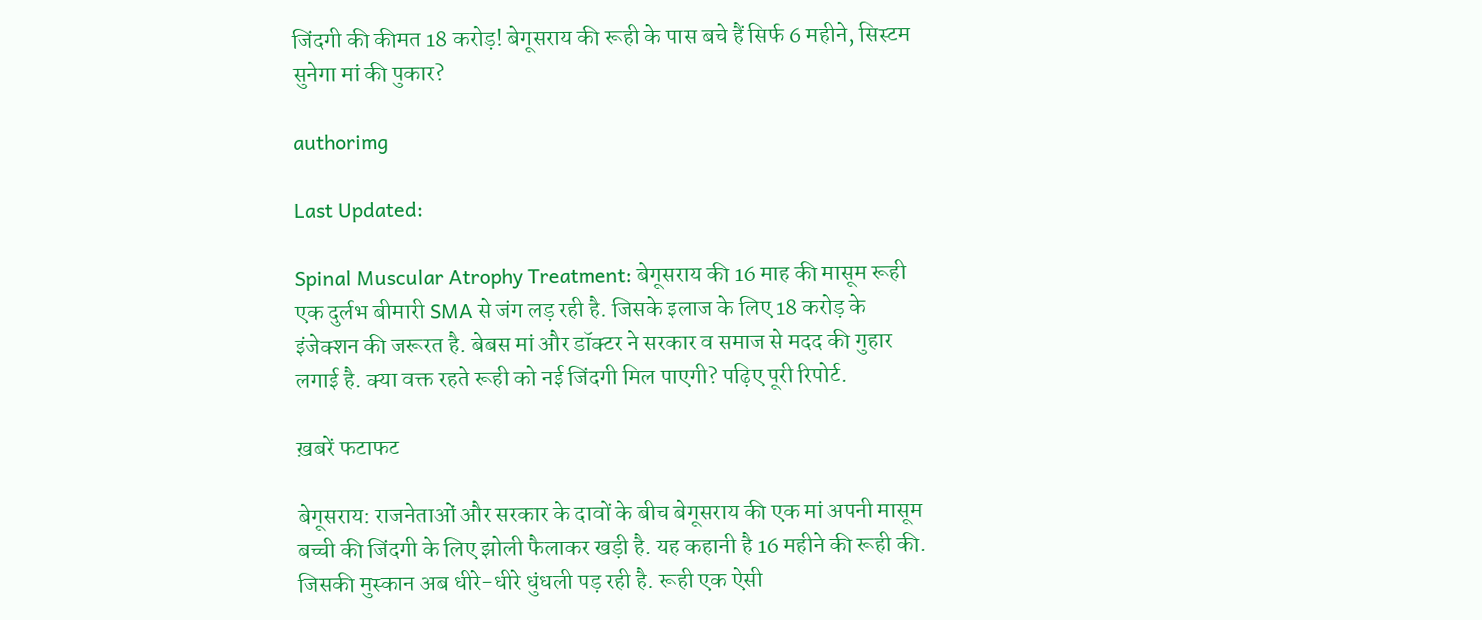जिंदगी की कीमत 18 करोड़! बेगूसराय की रूही के पास बचे हैं सिर्फ 6 महीने, सिस्टम सुनेगा मां की पुकार?

authorimg

Last Updated:

Spinal Muscular Atrophy Treatment: बेगूसराय की 16 माह की मासूम रूही एक दुर्लभ बीमारी SMA से जंग लड़ रही है. जिसके इलाज के लिए 18 करोड़ के इंजेक्शन की जरूरत है. बेबस मां और डॉक्टर ने सरकार व समाज से मदद की गुहार लगाई है. क्या वक्त रहते रूही को नई जिंदगी मिल पाएगी? पढ़िए पूरी रिपोर्ट.

ख़बरें फटाफट

बेगूसराय: राजनेताओं और सरकार के दावों के बीच बेगूसराय की एक मां अपनी मासूम बच्ची की जिंदगी के लिए झोली फैलाकर खड़ी है. यह कहानी है 16 महीने की रूही की. जिसकी मुस्कान अब धीरे-धीरे धुंधली पड़ रही है. रूही एक ऐसी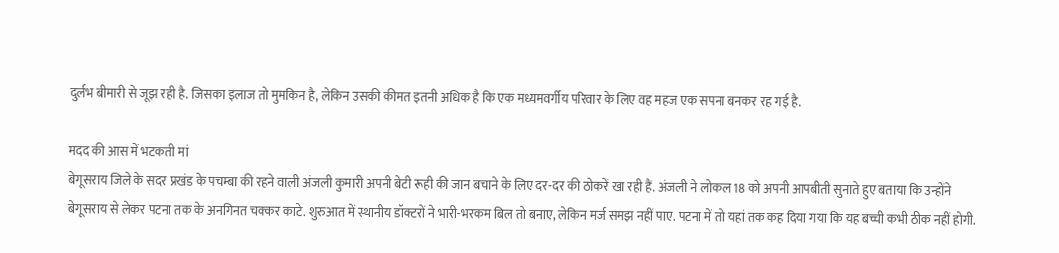दुर्लभ बीमारी से जूझ रही है. जिसका इलाज तो मुमकिन है, लेकिन उसकी कीमत इतनी अधिक है कि एक मध्यमवर्गीय परिवार के लिए वह महज एक सपना बनकर रह गई है.

मदद की आस में भटकती मां
बेगूसराय जिले के सदर प्रखंड के पचम्बा की रहने वाली अंजली कुमारी अपनी बेटी रूही की जान बचाने के लिए दर-दर की ठोकरें खा रही हैं. अंजली ने लोकल 18 को अपनी आपबीती सुनाते हुए बताया कि उन्होंने बेगूसराय से लेकर पटना तक के अनगिनत चक्कर काटे. शुरुआत में स्थानीय डॉक्टरों ने भारी-भरकम बिल तो बनाए, लेकिन मर्ज समझ नहीं पाए. पटना में तो यहां तक कह दिया गया कि यह बच्ची कभी ठीक नहीं होगी.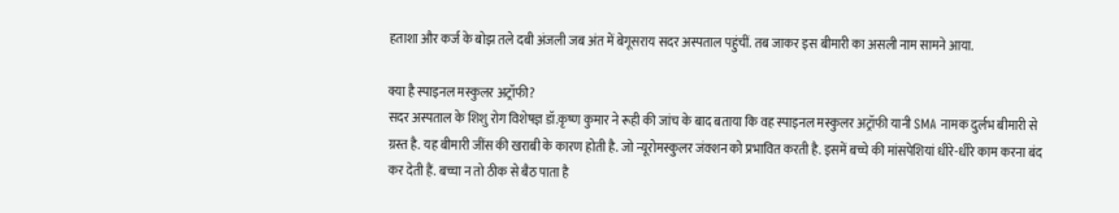हताशा और कर्ज के बोझ तले दबी अंजली जब अंत में बेगूसराय सदर अस्पताल पहुंचीं. तब जाकर इस बीमारी का असली नाम सामने आया.

क्या है स्पाइनल मस्कुलर अट्रॉफी?
सदर अस्पताल के शिशु रोग विशेषज्ञ डॉ.कृष्ण कुमार ने रूही की जांच के बाद बताया कि वह स्पाइनल मस्कुलर अट्रॉफी यानी SMA नामक दुर्लभ बीमारी से ग्रस्त है. यह बीमारी जींस की खराबी के कारण होती है. जो न्यूरोमस्कुलर जंक्शन को प्रभावित करती है. इसमें बच्चे की मांसपेशियां धीरे-धीरे काम करना बंद कर देती हैं. बच्चा न तो ठीक से बैठ पाता है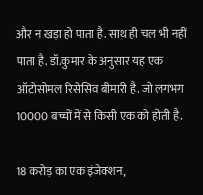और न खड़ा हो पाता है. साथ ही चल भी नहीं पाता है. डॉ.कुमार के अनुसार यह एक ऑटोसोमल रिसेसिव बीमारी है. जो लगभग 10000 बच्चों में से किसी एक को होती है.

18 करोड़ का एक इंजेक्शन,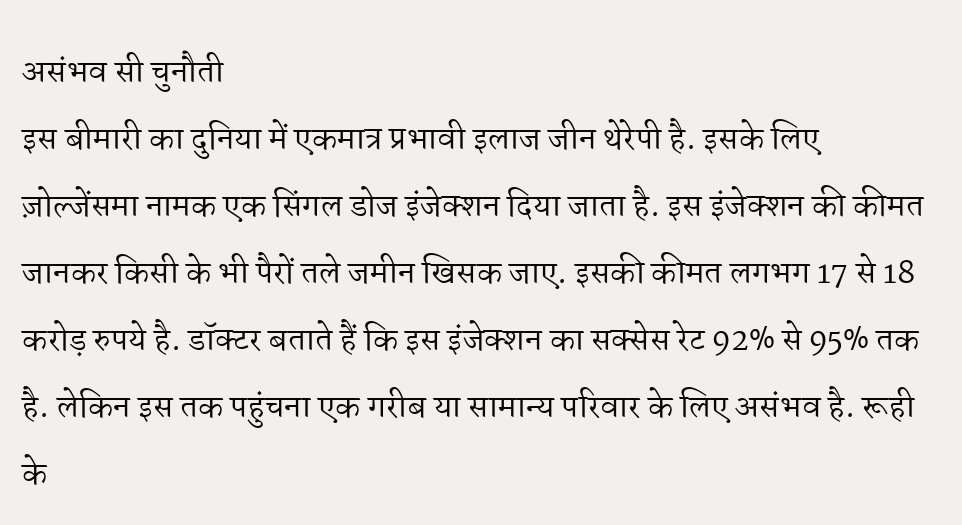असंभव सी चुनौती
इस बीमारी का दुनिया में एकमात्र प्रभावी इलाज जीन थेरेपी है. इसके लिए ज़ोल्जेंसमा नामक एक सिंगल डोज इंजेक्शन दिया जाता है. इस इंजेक्शन की कीमत जानकर किसी के भी पैरों तले जमीन खिसक जाए. इसकी कीमत लगभग 17 से 18 करोड़ रुपये है. डॉक्टर बताते हैं कि इस इंजेक्शन का सक्सेस रेट 92% से 95% तक है. लेकिन इस तक पहुंचना एक गरीब या सामान्य परिवार के लिए असंभव है. रूही के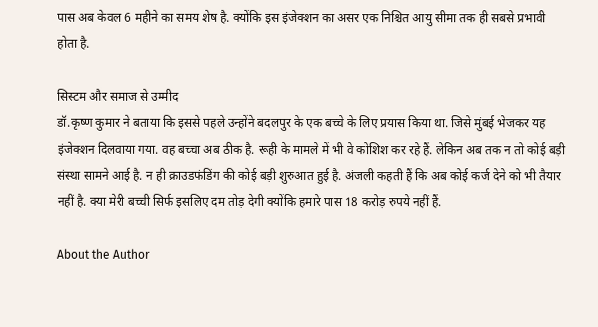पास अब केवल 6 महीने का समय शेष है. क्योंकि इस इंजेक्शन का असर एक निश्चित आयु सीमा तक ही सबसे प्रभावी होता है.

सिस्टम और समाज से उम्मीद
डॉ.कृष्ण कुमार ने बताया कि इससे पहले उन्होंने बदलपुर के एक बच्चे के लिए प्रयास किया था. जिसे मुंबई भेजकर यह इंजेक्शन दिलवाया गया. वह बच्चा अब ठीक है. रूही के मामले में भी वे कोशिश कर रहे हैं. लेकिन अब तक न तो कोई बड़ी संस्था सामने आई है. न ही क्राउडफंडिंग की कोई बड़ी शुरुआत हुई है. अंजली कहती हैं कि अब कोई कर्ज देने को भी तैयार नहीं है. क्या मेरी बच्ची सिर्फ इसलिए दम तोड़ देगी क्योंकि हमारे पास 18 करोड़ रुपये नहीं हैं.

About the Author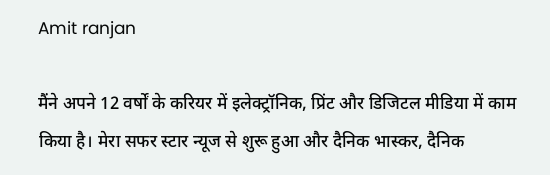Amit ranjan

मैंने अपने 12 वर्षों के करियर में इलेक्ट्रॉनिक, प्रिंट और डिजिटल मीडिया में काम किया है। मेरा सफर स्टार न्यूज से शुरू हुआ और दैनिक भास्कर, दैनिक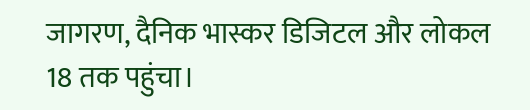जागरण, दैनिक भास्कर डिजिटल और लोकल 18 तक पहुंचा।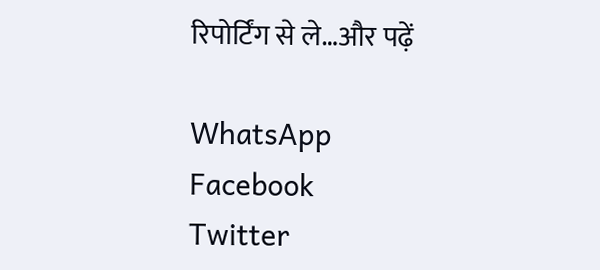रिपोर्टिंग से ले…और पढ़ें

WhatsApp
Facebook
Twitter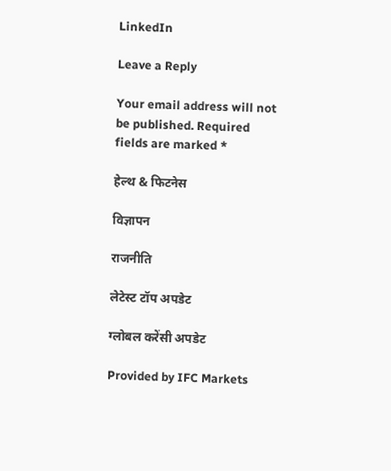LinkedIn

Leave a Reply

Your email address will not be published. Required fields are marked *

हेल्थ & फिटनेस

विज्ञापन

राजनीति

लेटेस्ट टॉप अपडेट

ग्लोबल करेंसी अपडेट

Provided by IFC Markets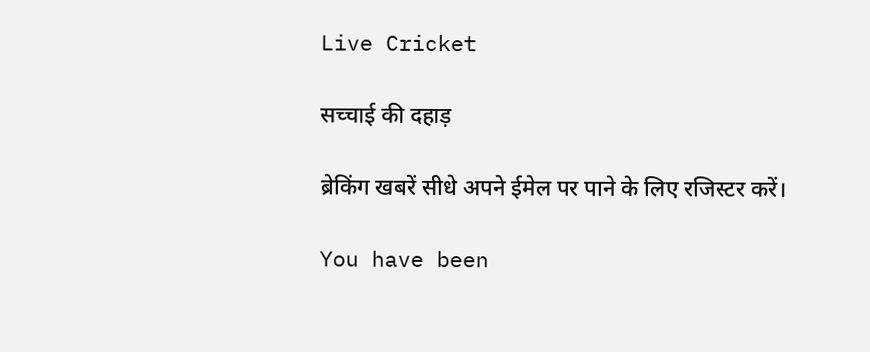Live Cricket

सच्चाई की दहाड़

ब्रेकिंग खबरें सीधे अपने ईमेल पर पाने के लिए रजिस्टर करें।

You have been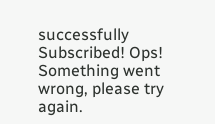successfully Subscribed! Ops! Something went wrong, please try again.